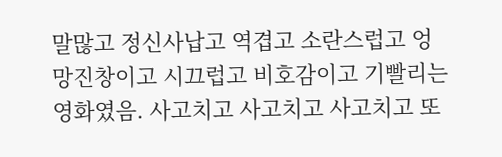말많고 정신사납고 역겹고 소란스럽고 엉망진창이고 시끄럽고 비호감이고 기빨리는 영화였음. 사고치고 사고치고 사고치고 또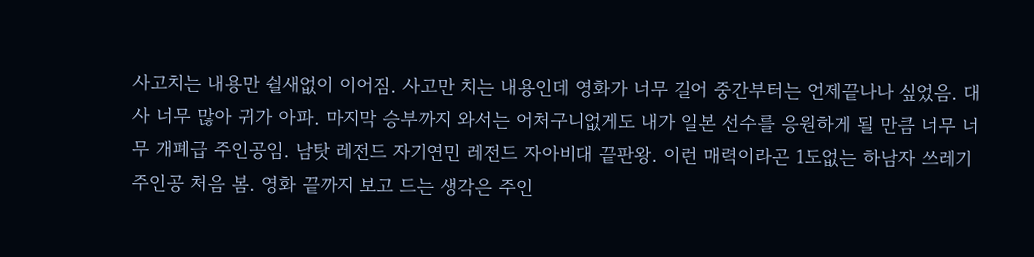사고치는 내용만 쉴새없이 이어짐. 사고만 치는 내용인데 영화가 너무 길어 중간부터는 언제끝나나 싶었음. 대사 너무 많아 귀가 아파. 마지막 승부까지 와서는 어처구니없게도 내가 일본 선수를 응원하게 될 만큼 너무 너무 개폐급 주인공임. 남탓 레전드 자기연민 레전드 자아비대 끝판왕. 이런 매력이라곤 1도없는 하남자 쓰레기 주인공 처음 봄. 영화 끝까지 보고 드는 생각은 주인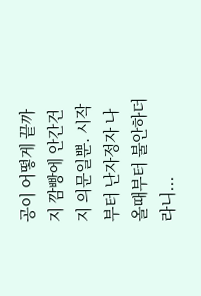공이 어떻게 끝까지 깜빵에 안간건지 의문일뿐. 시작부터 난자정자 나올때부터 불안하더라니...